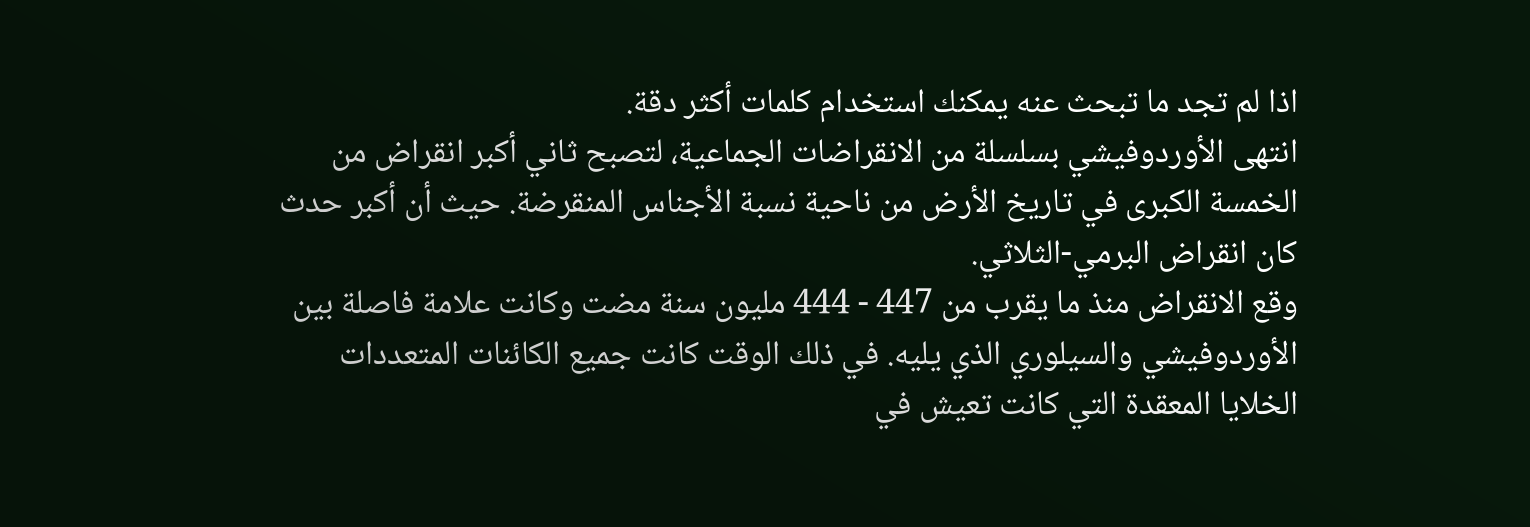اذا لم تجد ما تبحث عنه يمكنك استخدام كلمات أكثر دقة.
انتهى الأوردوفيشي بسلسلة من الانقراضات الجماعية، لتصبح ثاني أكبر انقراض من الخمسة الكبرى في تاريخ الأرض من ناحية نسبة الأجناس المنقرضة. حيث أن أكبر حدث كان انقراض البرمي-الثلاثي.
وقع الانقراض منذ ما يقرب من 447 - 444 مليون سنة مضت وكانت علامة فاصلة بين الأوردوفيشي والسيلوري الذي يليه. في ذلك الوقت كانت جميع الكائنات المتعددات الخلايا المعقدة التي كانت تعيش في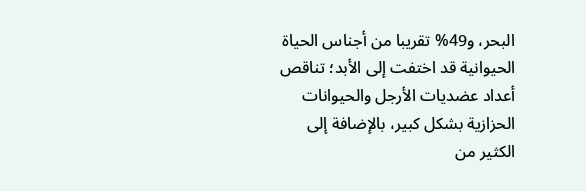البحر، و49% تقريبا من أجناس الحياة الحيوانية قد اختفت إلى الأبد؛ تناقص أعداد عضديات الأرجل والحيوانات الحزازية بشكل كبير، بالإضافة إلى الكثير من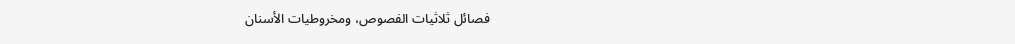فصائل ثلاثيات الفصوص، ومخروطيات الأسنان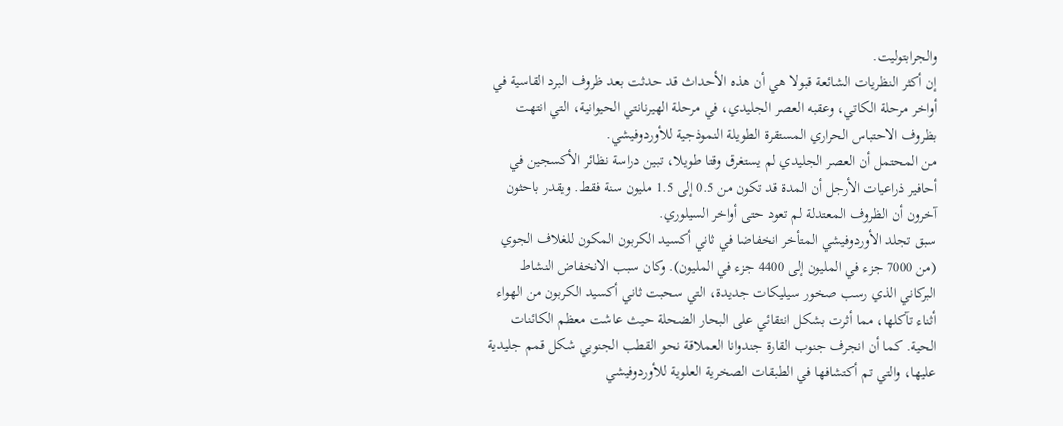والجرابتوليت.
إن أكثر النظريات الشائعة قبولا هي أن هذه الأحداث قد حدثت بعد ظروف البرد القاسية في أواخر مرحلة الكاتي، وعقبه العصر الجليدي، في مرحلة الهيرنانتي الحيوانية، التي انتهت بظروف الاحتباس الحراري المستقرة الطويلة النموذجية للأوردوفيشي.
من المحتمل أن العصر الجليدي لم يستغرق وقتا طويلا، تبين دراسة نظائر الأكسجين في أحافير ذراعيات الأرجل أن المدة قد تكون من 0.5 إلى 1.5 مليون سنة فقط. ويقدر باحثون آخرون أن الظروف المعتدلة لم تعود حتى أواخر السيلوري.
سبق تجلد الأوردوفيشي المتأخر انخفاضا في ثاني أكسيد الكربون المكون للغلاف الجوي (من 7000 جزء في المليون إلى 4400 جزء في المليون). وكان سبب الانخفاض النشاط البركاني الذي رسب صخور سيليكات جديدة، التي سحبت ثاني أكسيد الكربون من الهواء أثناء تآكلها، مما أثرت بشكل انتقائي على البحار الضحلة حيث عاشت معظم الكائنات الحية. كما أن انجرف جنوب القارة جندوانا العملاقة نحو القطب الجنوبي شكل قمم جليدية عليها، والتي تم أكتشافها في الطبقات الصخرية العلوية للأوردوفيشي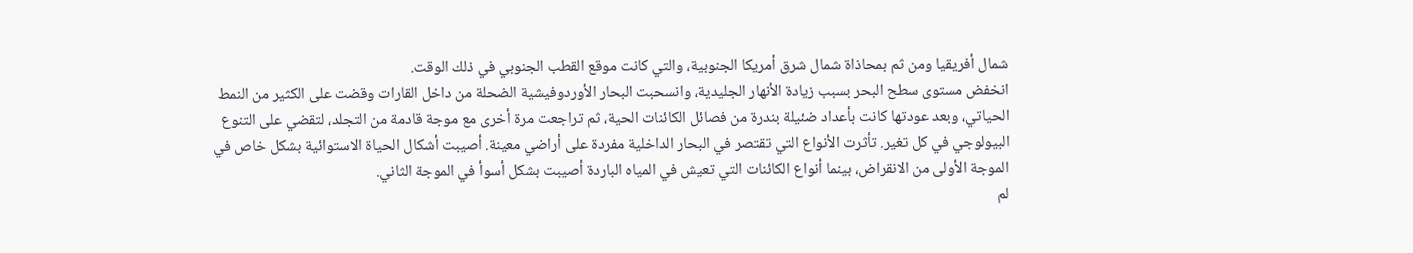شمال أفريقيا ومن ثم بمحاذاة شمال شرق أمريكا الجنوبية، والتي كانت موقع القطب الجنوبي في ذلك الوقت.
انخفض مستوى سطح البحر بسبب زيادة الأنهار الجليدية، وانسحبت البحار الأوردوفيشية الضحلة من داخل القارات وقضت على الكثير من النمط الحياتي، وبعد عودتها كانت بأعداد ضئيلة بندرة من فصائل الكائنات الحية، ثم تراجعت مرة أخرى مع موجة قادمة من التجلد، لتقضي على التنوع البيولوجي في كل تغير. تأثرت الأنواع التي تقتصر في البحار الداخلية مفردة على أراضي معينة. أصيبت أشكال الحياة الاستوائية بشكل خاص في الموجة الأولى من الانقراض، بينما أنواع الكائنات التي تعيش في المياه الباردة أصيبت بشكل أسوأ في الموجة الثاني.
لم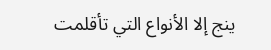ينج إلا الأنواع التي تأقلمت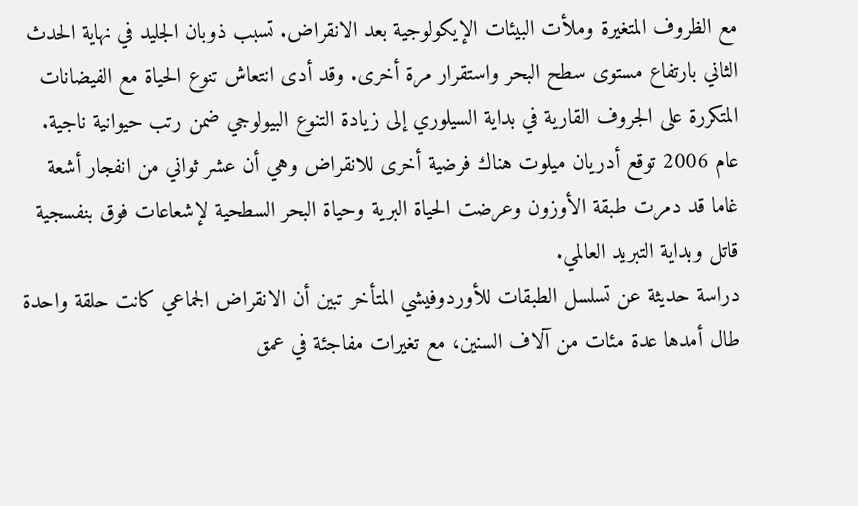مع الظروف المتغيرة وملأت البيئات الإيكولوجية بعد الانقراض. تسبب ذوبان الجليد في نهاية الحدث الثاني بارتفاع مستوى سطح البحر واستقرار مرة أخرى. وقد أدى انتعاش تنوع الحياة مع الفيضانات المتكررة على الجروف القارية في بداية السيلوري إلى زيادة التنوع البيولوجي ضمن رتب حيوانية ناجية.
عام 2006 توقع أدريان ميلوت هناك فرضية أخرى للانقراض وهي أن عشر ثواني من انفجار أشعة غاما قد دمرت طبقة الأوزون وعرضت الحياة البرية وحياة البحر السطحية لإشعاعات فوق بنفسجية قاتل وبداية التبريد العالمي.
دراسة حديثة عن تسلسل الطبقات للأوردوفيشي المتأخر تبين أن الانقراض الجماعي كانت حلقة واحدة طال أمدها عدة مئات من آلاف السنين، مع تغيرات مفاجئة في عمق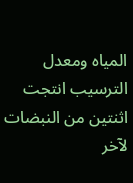المياه ومعدل الترسيب انتجت اثنتين من النبضات لآخر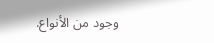وجود من الأنواع.